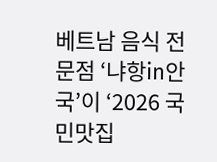베트남 음식 전문점 ‘냐항in안국’이 ‘2026 국민맛집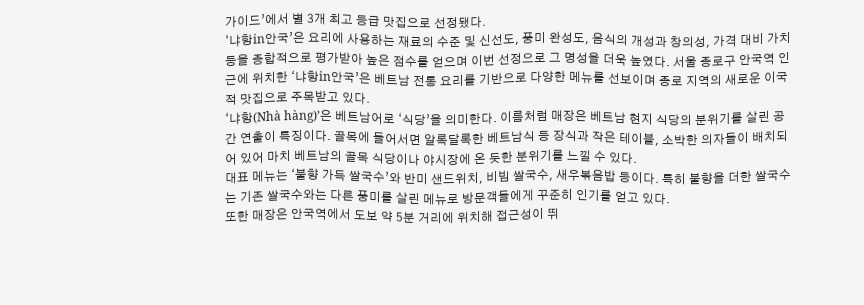가이드’에서 별 3개 최고 등급 맛집으로 선정됐다.
‘냐항in안국’은 요리에 사용하는 재료의 수준 및 신선도, 풍미 완성도, 음식의 개성과 창의성, 가격 대비 가치 등을 종합적으로 평가받아 높은 점수를 얻으며 이번 선정으로 그 명성을 더욱 높였다. 서울 종로구 안국역 인근에 위치한 ‘냐항in안국’은 베트남 전통 요리를 기반으로 다양한 메뉴를 선보이며 종로 지역의 새로운 이국적 맛집으로 주목받고 있다.
‘냐항(Nhà hàng)’은 베트남어로 ‘식당’을 의미한다. 이름처럼 매장은 베트남 현지 식당의 분위기를 살린 공간 연출이 특징이다. 골목에 들어서면 알록달록한 베트남식 등 장식과 작은 테이블, 소박한 의자들이 배치되어 있어 마치 베트남의 골목 식당이나 야시장에 온 듯한 분위기를 느낄 수 있다.
대표 메뉴는 ‘불향 가득 쌀국수’와 반미 샌드위치, 비빔 쌀국수, 새우볶음밥 등이다. 특히 불향을 더한 쌀국수는 기존 쌀국수와는 다른 풍미를 살린 메뉴로 방문객들에게 꾸준히 인기를 얻고 있다.
또한 매장은 안국역에서 도보 약 5분 거리에 위치해 접근성이 뛰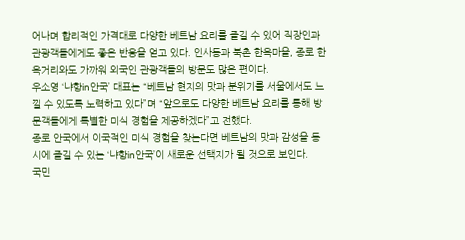어나며 합리적인 가격대로 다양한 베트남 요리를 즐길 수 있어 직장인과 관광객들에게도 좋은 반응을 얻고 있다. 인사동과 북촌 한옥마을, 종로 한옥거리와도 가까워 외국인 관광객들의 방문도 많은 편이다.
우소영 ‘냐항in안국’ 대표는 “베트남 현지의 맛과 분위기를 서울에서도 느낄 수 있도록 노력하고 있다”며 “앞으로도 다양한 베트남 요리를 통해 방문객들에게 특별한 미식 경험을 제공하겠다”고 전했다.
종로 안국에서 이국적인 미식 경험을 찾는다면 베트남의 맛과 감성을 동시에 즐길 수 있는 ‘냐항in안국’이 새로운 선택지가 될 것으로 보인다.
국민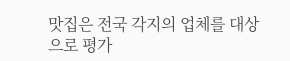맛집은 전국 각지의 업체를 대상으로 평가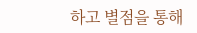하고 별점을 통해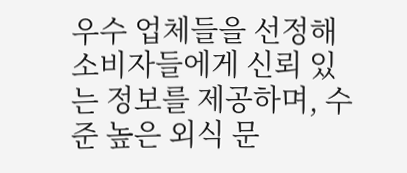우수 업체들을 선정해 소비자들에게 신뢰 있는 정보를 제공하며, 수준 높은 외식 문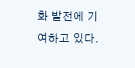화 발전에 기여하고 있다.